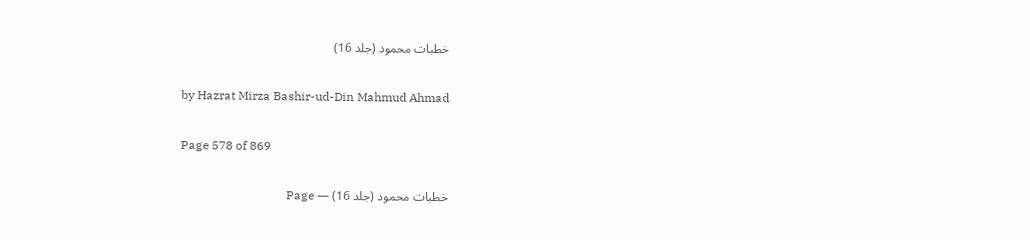خطبات محمود (جلد 16)

by Hazrat Mirza Bashir-ud-Din Mahmud Ahmad

Page 578 of 869

خطبات محمود (جلد 16) — Page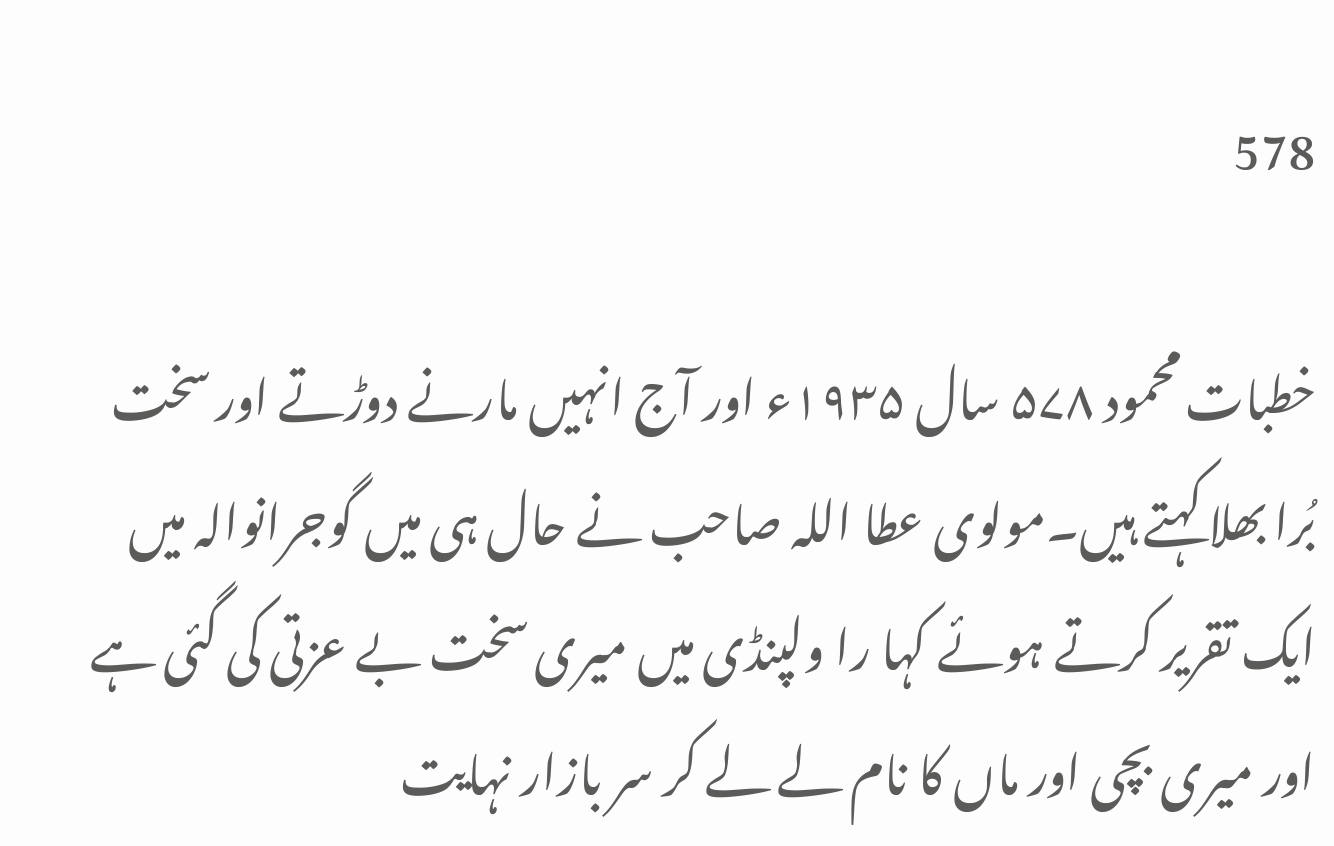578

خطبات محمود ۵۷۸ سال ۱۹۳۵ء اور آج انہیں مارنے دوڑتے اور سخت بُرا بھلا کہتے ہیں۔مولوی عطا اللہ صاحب نے حال ہی میں گوجرانوالہ میں ایک تقریر کرتے ہوئے کہا را ولپنڈی میں میری سخت بے عزتی کی گئی ہے اور میری بچی اور ماں کا نام لے لے کر سر بازار نہایت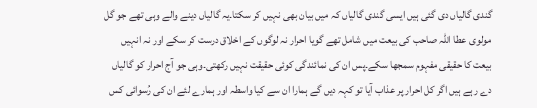گندی گالیاں دی گئی ہیں ایسی گندی گالیاں کہ میں بیان بھی نہیں کر سکتا۔یہ گالیاں دینے والے وہی تھے جو گل مولوی عطا اللہ صاحب کی بیعت میں شامل تھے گویا احرار نہ لوگوں کے اخلاق درست کر سکے اور نہ انہیں بیعت کا حقیقی مفہوم سمجھا سکے۔پس ان کی نمائندگی کوئی حقیقت نہیں رکھتی۔وہی جو آج احرار کو گالیاں دے رہے ہیں اگر کل احرار پر عذاب آیا تو کہہ دیں گے ہمارا ان سے کیا واسطہ اور ہمارے لئے ان کی رُسوائی کس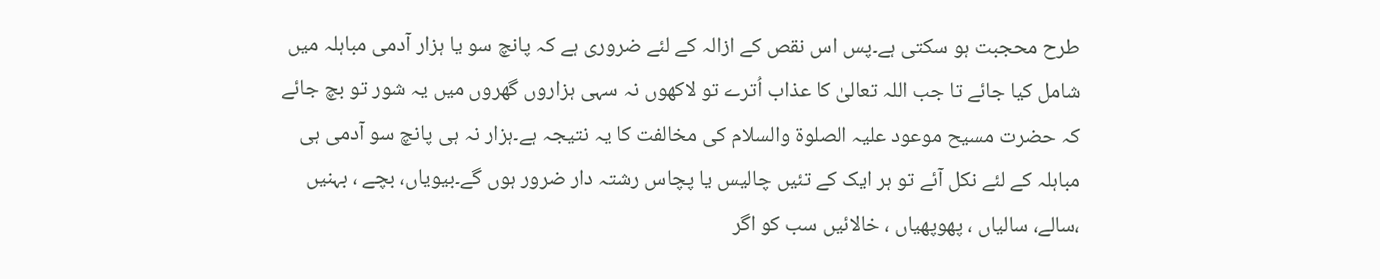طرح محجبت ہو سکتی ہے۔پس اس نقص کے ازالہ کے لئے ضروری ہے کہ پانچ سو یا ہزار آدمی مباہلہ میں شامل کیا جائے تا جب اللہ تعالیٰ کا عذاب اُترے تو لاکھوں نہ سہی ہزاروں گھروں میں یہ شور تو بچ جائے کہ حضرت مسیح موعود علیہ الصلوۃ والسلام کی مخالفت کا یہ نتیجہ ہے۔ہزار نہ ہی پانچ سو آدمی ہی مباہلہ کے لئے نکل آئے تو ہر ایک کے تئیں چالیس یا پچاس رشتہ دار ضرور ہوں گے۔بیویاں، بچے ، بہنیں ،سالے، سالیاں ، پھوپھیاں ، خالائیں سب کو اگر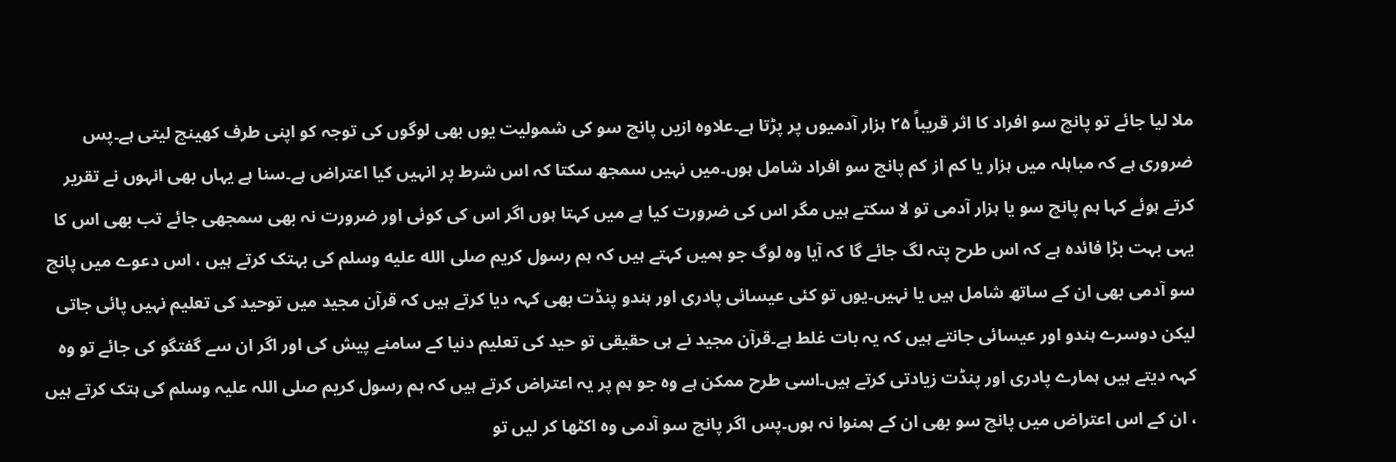ملا لیا جائے تو پانچ سو افراد کا اثر قریباً ۲۵ ہزار آدمیوں پر پڑتا ہے۔علاوہ ازیں پانچ سو کی شمولیت یوں بھی لوگوں کی توجہ کو اپنی طرف کھینچ لیتی ہے۔پس ضروری ہے کہ مباہلہ میں ہزار یا کم از کم پانچ سو افراد شامل ہوں۔میں نہیں سمجھ سکتا کہ اس شرط پر انہیں کیا اعتراض ہے۔سنا ہے یہاں بھی انہوں نے تقریر کرتے ہوئے کہا ہم پانچ سو یا ہزار آدمی تو لا سکتے ہیں مگر اس کی ضرورت کیا ہے میں کہتا ہوں اگر اس کی کوئی اور ضرورت نہ بھی سمجھی جائے تب بھی اس کا یہی بہت بڑا فائدہ ہے کہ اس طرح پتہ لگ جائے گا کہ آیا وہ لوگ جو ہمیں کہتے ہیں کہ ہم رسول کریم صلى الله عليه وسلم کی بہتک کرتے ہیں ، اس دعوے میں پانچ سو آدمی بھی ان کے ساتھ شامل ہیں یا نہیں۔یوں تو کئی عیسائی پادری اور ہندو پنڈت بھی کہہ دیا کرتے ہیں کہ قرآن مجید میں توحید کی تعلیم نہیں پائی جاتی لیکن دوسرے ہندو اور عیسائی جانتے ہیں کہ یہ بات غلط ہے۔قرآن مجید نے ہی حقیقی تو حید کی تعلیم دنیا کے سامنے پیش کی اور اگر ان سے گفتگو کی جائے تو وہ کہہ دیتے ہیں ہمارے پادری اور پنڈت زیادتی کرتے ہیں۔اسی طرح ممکن ہے وہ جو ہم پر یہ اعتراض کرتے ہیں کہ ہم رسول کریم صلی اللہ علیہ وسلم کی ہتک کرتے ہیں ، ان کے اس اعتراض میں پانچ سو بھی ان کے ہمنوا نہ ہوں۔پس اگر پانچ سو آدمی وہ اکٹھا کر لیں تو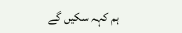ہم کہہ سکیں گے